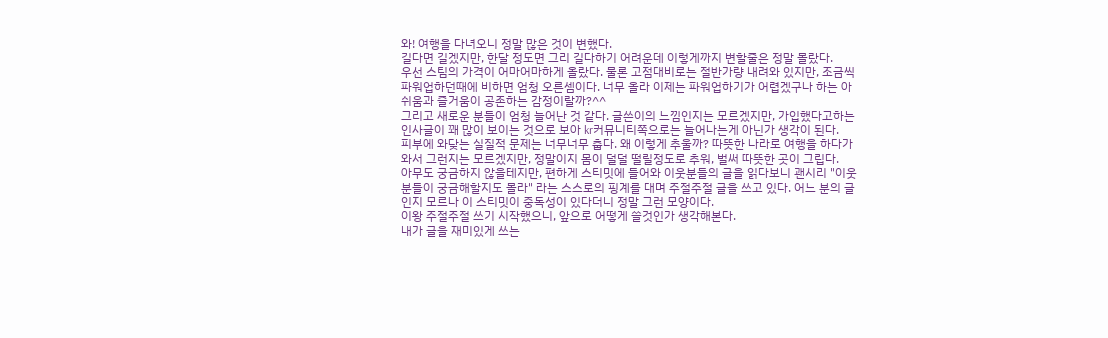와! 여행을 다녀오니 정말 많은 것이 변했다.
길다면 길겠지만, 한달 정도면 그리 길다하기 어려운데 이렇게까지 변할줄은 정말 몰랐다.
우선 스팀의 가격이 어마어마하게 올랐다. 물론 고점대비로는 절반가량 내려와 있지만, 조금씩 파워업하던때에 비하면 엄청 오른셈이다. 너무 올라 이제는 파워업하기가 어렵겠구나 하는 아쉬움과 즐거움이 공존하는 감정이랄까?^^
그리고 새로운 분들이 엄청 늘어난 것 같다. 글쓴이의 느낌인지는 모르겠지만, 가입했다고하는 인사글이 꽤 많이 보이는 것으로 보아 kr커뮤니티쪽으로는 늘어나는게 아닌가 생각이 된다.
피부에 와닺는 실질적 문제는 너무너무 춥다. 왜 이렇게 추울까? 따뜻한 나라로 여행을 하다가 와서 그런지는 모르겠지만, 정말이지 몸이 덜덜 떨릴정도로 추워, 벌써 따뜻한 곳이 그립다.
아무도 궁금하지 않을테지만, 편하게 스티밋에 들어와 이웃분들의 글을 읽다보니 괜시리 "이웃분들이 궁금해할지도 몰라" 라는 스스로의 핑계를 대며 주절주절 글을 쓰고 있다. 어느 분의 글인지 모르나 이 스티밋이 중독성이 있다더니 정말 그런 모양이다.
이왕 주절주절 쓰기 시작했으니, 앞으로 어떻게 쓸것인가 생각해본다.
내가 글을 재미있게 쓰는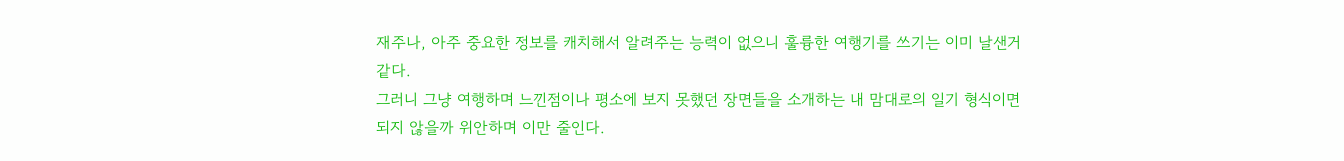재주나, 아주 중요한 정보를 캐치해서 알려주는 능력이 없으니 훌륭한 여행기를 쓰기는 이미 날샌거 같다.
그러니 그냥 여행하며 느낀점이나 평소에 보지 못했던 장면들을 소개하는 내 맘대로의 일기 형식이면 되지 않을까 위안하며 이만 줄인다.